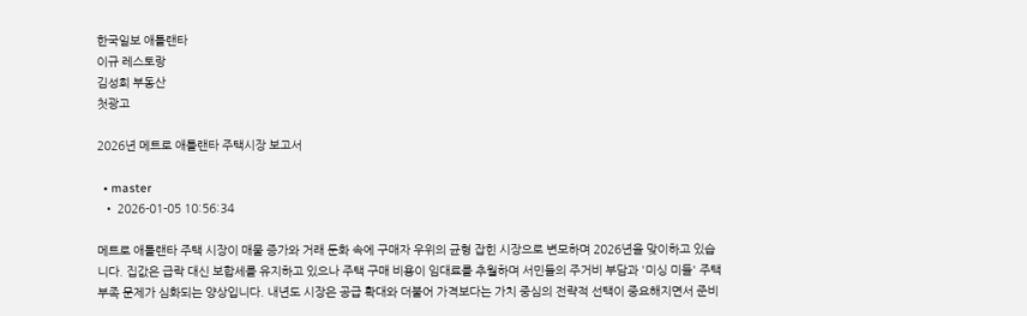한국일보 애틀랜타
이규 레스토랑
김성희 부동산
첫광고

2026년 메트로 애틀랜타 주택시장 보고서

  • master
  • 2026-01-05 10:56:34

메트로 애틀랜타 주택 시장이 매물 증가와 거래 둔화 속에 구매자 우위의 균형 잡힌 시장으로 변모하며 2026년을 맞이하고 있습니다. 집값은 급락 대신 보합세를 유지하고 있으나 주택 구매 비용이 임대료를 추월하며 서민들의 주거비 부담과 '미싱 미들' 주택 부족 문제가 심화되는 양상입니다. 내년도 시장은 공급 확대와 더불어 가격보다는 가치 중심의 전략적 선택이 중요해지면서 준비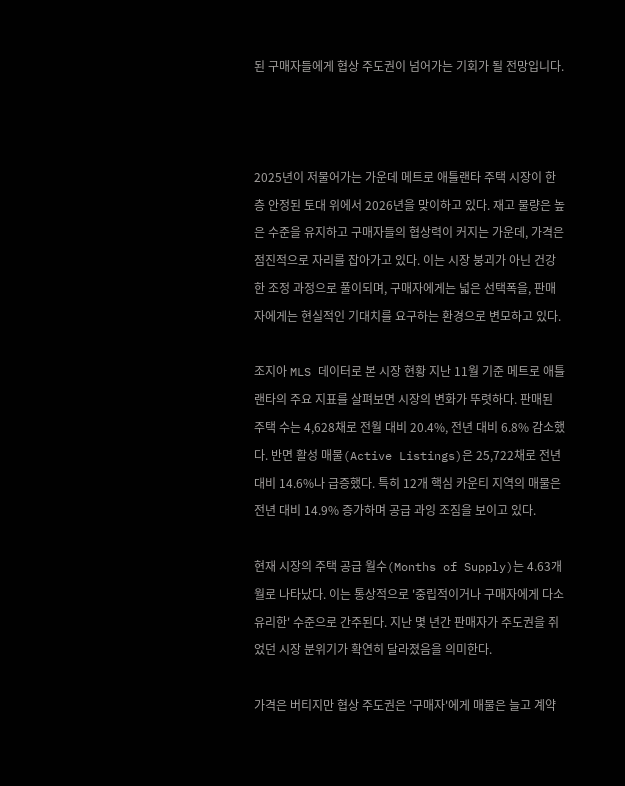된 구매자들에게 협상 주도권이 넘어가는 기회가 될 전망입니다.



2025년이 저물어가는 가운데 메트로 애틀랜타 주택 시장이 한층 안정된 토대 위에서 2026년을 맞이하고 있다. 재고 물량은 높은 수준을 유지하고 구매자들의 협상력이 커지는 가운데, 가격은 점진적으로 자리를 잡아가고 있다. 이는 시장 붕괴가 아닌 건강한 조정 과정으로 풀이되며, 구매자에게는 넓은 선택폭을, 판매자에게는 현실적인 기대치를 요구하는 환경으로 변모하고 있다.

조지아 MLS 데이터로 본 시장 현황 지난 11월 기준 메트로 애틀랜타의 주요 지표를 살펴보면 시장의 변화가 뚜렷하다. 판매된 주택 수는 4,628채로 전월 대비 20.4%, 전년 대비 6.8% 감소했다. 반면 활성 매물(Active Listings)은 25,722채로 전년 대비 14.6%나 급증했다. 특히 12개 핵심 카운티 지역의 매물은 전년 대비 14.9% 증가하며 공급 과잉 조짐을 보이고 있다.

현재 시장의 주택 공급 월수(Months of Supply)는 4.63개월로 나타났다. 이는 통상적으로 '중립적이거나 구매자에게 다소 유리한' 수준으로 간주된다. 지난 몇 년간 판매자가 주도권을 쥐었던 시장 분위기가 확연히 달라졌음을 의미한다.

가격은 버티지만 협상 주도권은 '구매자'에게 매물은 늘고 계약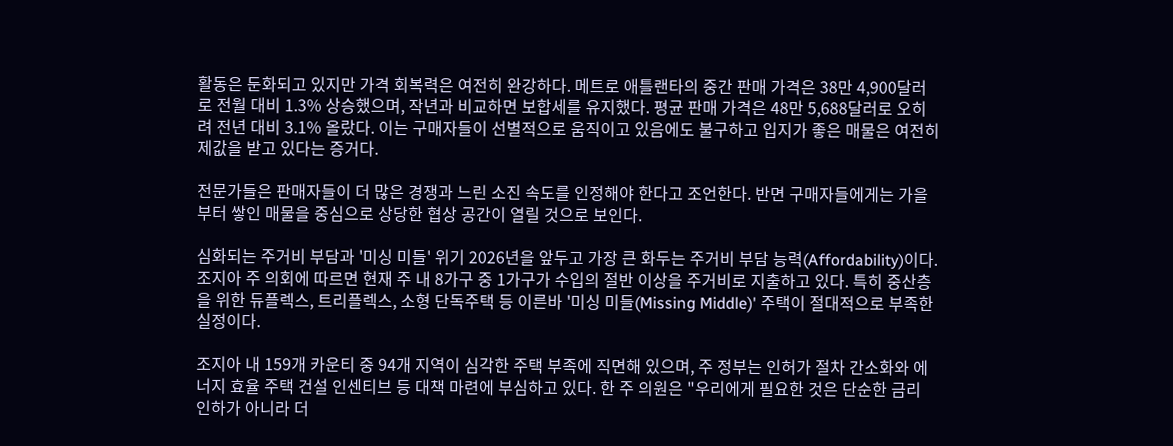활동은 둔화되고 있지만 가격 회복력은 여전히 완강하다. 메트로 애틀랜타의 중간 판매 가격은 38만 4,900달러로 전월 대비 1.3% 상승했으며, 작년과 비교하면 보합세를 유지했다. 평균 판매 가격은 48만 5,688달러로 오히려 전년 대비 3.1% 올랐다. 이는 구매자들이 선별적으로 움직이고 있음에도 불구하고 입지가 좋은 매물은 여전히 제값을 받고 있다는 증거다.

전문가들은 판매자들이 더 많은 경쟁과 느린 소진 속도를 인정해야 한다고 조언한다. 반면 구매자들에게는 가을부터 쌓인 매물을 중심으로 상당한 협상 공간이 열릴 것으로 보인다.

심화되는 주거비 부담과 '미싱 미들' 위기 2026년을 앞두고 가장 큰 화두는 주거비 부담 능력(Affordability)이다. 조지아 주 의회에 따르면 현재 주 내 8가구 중 1가구가 수입의 절반 이상을 주거비로 지출하고 있다. 특히 중산층을 위한 듀플렉스, 트리플렉스, 소형 단독주택 등 이른바 '미싱 미들(Missing Middle)' 주택이 절대적으로 부족한 실정이다.

조지아 내 159개 카운티 중 94개 지역이 심각한 주택 부족에 직면해 있으며, 주 정부는 인허가 절차 간소화와 에너지 효율 주택 건설 인센티브 등 대책 마련에 부심하고 있다. 한 주 의원은 "우리에게 필요한 것은 단순한 금리 인하가 아니라 더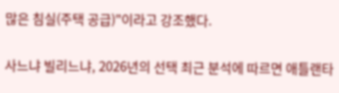많은 침실(주택 공급)"이라고 강조했다.

사느냐 빌리느냐, 2026년의 선택 최근 분석에 따르면 애틀랜타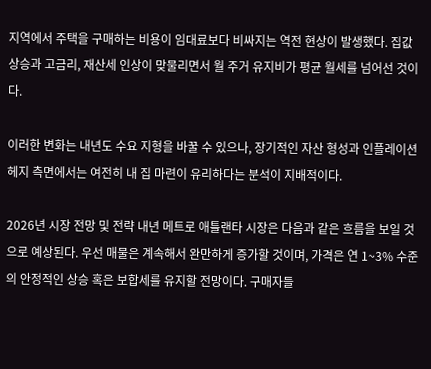지역에서 주택을 구매하는 비용이 임대료보다 비싸지는 역전 현상이 발생했다. 집값 상승과 고금리, 재산세 인상이 맞물리면서 월 주거 유지비가 평균 월세를 넘어선 것이다.

이러한 변화는 내년도 수요 지형을 바꿀 수 있으나, 장기적인 자산 형성과 인플레이션 헤지 측면에서는 여전히 내 집 마련이 유리하다는 분석이 지배적이다.

2026년 시장 전망 및 전략 내년 메트로 애틀랜타 시장은 다음과 같은 흐름을 보일 것으로 예상된다. 우선 매물은 계속해서 완만하게 증가할 것이며, 가격은 연 1~3% 수준의 안정적인 상승 혹은 보합세를 유지할 전망이다. 구매자들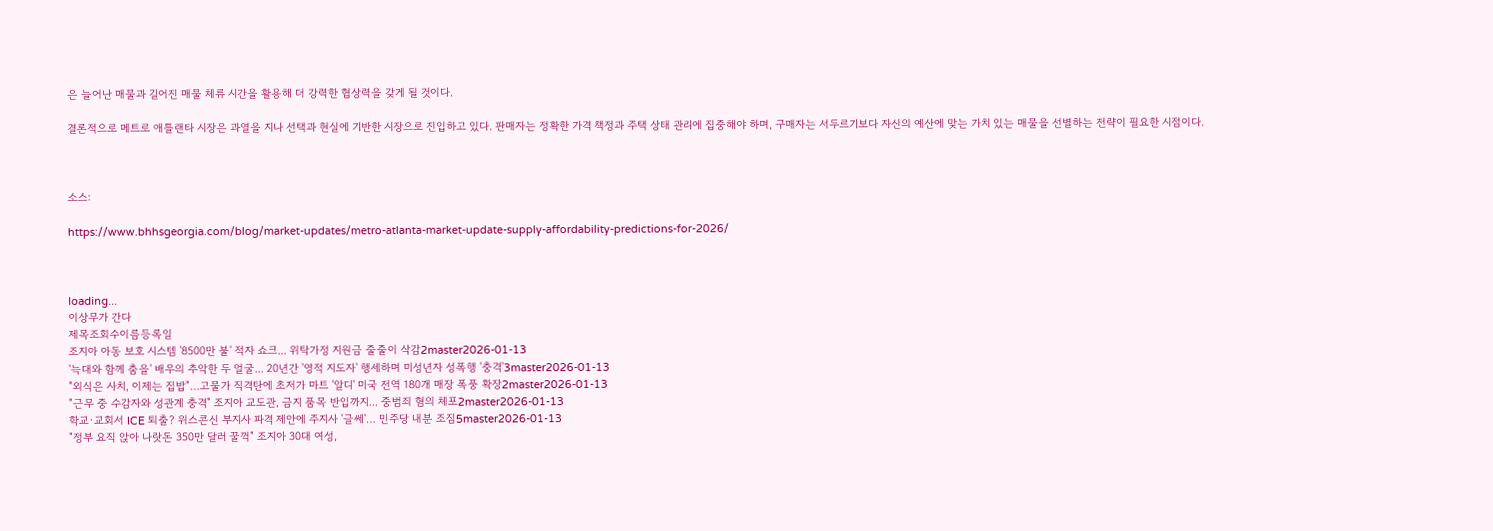은 늘어난 매물과 길어진 매물 체류 시간을 활용해 더 강력한 협상력을 갖게 될 것이다.

결론적으로 메트로 애틀랜타 시장은 과열을 지나 선택과 현실에 기반한 시장으로 진입하고 있다. 판매자는 정확한 가격 책정과 주택 상태 관리에 집중해야 하며, 구매자는 서두르기보다 자신의 예산에 맞는 가치 있는 매물을 선별하는 전략이 필요한 시점이다.



소스:

https://www.bhhsgeorgia.com/blog/market-updates/metro-atlanta-market-update-supply-affordability-predictions-for-2026/



loading...
이상무가 간다
제목조회수이름등록일
조지아 아동 보호 시스템 '8500만 불' 적자 쇼크... 위탁가정 지원금 줄줄이 삭감2master2026-01-13
'늑대와 함께 춤을' 배우의 추악한 두 얼굴... 20년간 '영적 지도자' 행세하며 미성년자 성폭행 '충격'3master2026-01-13
"외식은 사치, 이제는 집밥"…고물가 직격탄에 초저가 마트 '알디' 미국 전역 180개 매장 폭풍 확장2master2026-01-13
"근무 중 수감자와 성관계 충격" 조지아 교도관, 금지 품목 반입까지... 중범죄 혐의 체포2master2026-01-13
학교·교회서 ICE 퇴출? 위스콘신 부지사 파격 제안에 주지사 '글쎄'… 민주당 내분 조짐5master2026-01-13
"정부 요직 앉아 나랏돈 350만 달러 꿀꺽" 조지아 30대 여성,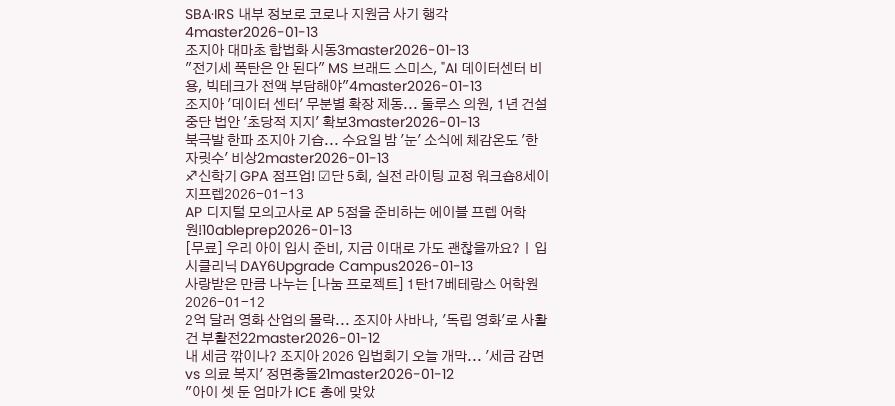SBA·IRS 내부 정보로 코로나 지원금 사기 행각4master2026-01-13
조지아 대마초 합법화 시동3master2026-01-13
"전기세 폭탄은 안 된다" MS 브래드 스미스, "AI 데이터센터 비용, 빅테크가 전액 부담해야"4master2026-01-13
조지아 '데이터 센터' 무분별 확장 제동... 둘루스 의원, 1년 건설 중단 법안 '초당적 지지' 확보3master2026-01-13
북극발 한파 조지아 기습... 수요일 밤 '눈' 소식에 체감온도 '한 자릿수' 비상2master2026-01-13
♐신학기 GPA 점프업! ☑단 5회, 실전 라이팅 교정 워크숍8세이지프렙2026-01-13
AP 디지털 모의고사로 AP 5점을 준비하는 에이블 프렙 어학원!10ableprep2026-01-13
[무료] 우리 아이 입시 준비, 지금 이대로 가도 괜찮을까요?ㅣ입시클리닉 DAY6Upgrade Campus2026-01-13
사랑받은 만큼 나누는 [나눔 프로젝트] 1탄17베테랑스 어학원2026-01-12
2억 달러 영화 산업의 몰락... 조지아 사바나, '독립 영화'로 사활 건 부활전22master2026-01-12
내 세금 깎이나? 조지아 2026 입법회기 오늘 개막... '세금 감면 vs 의료 복지' 정면충돌21master2026-01-12
"아이 셋 둔 엄마가 ICE 총에 맞았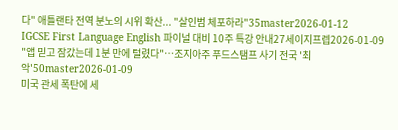다" 애틀랜타 전역 분노의 시위 확산... "살인범 체포하라"35master2026-01-12
IGCSE First Language English 파이널 대비 10주 특강 안내27세이지프렙2026-01-09
"앱 믿고 잠갔는데 1분 만에 털렸다"…조지아주 푸드스탬프 사기 전국 '최악'50master2026-01-09
미국 관세 폭탄에 세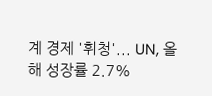계 경제 '휘청'... UN, 올해 성장률 2.7%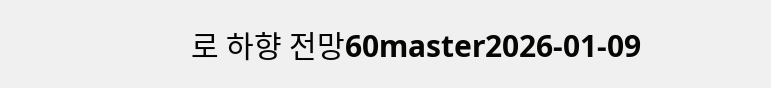로 하향 전망60master2026-01-09